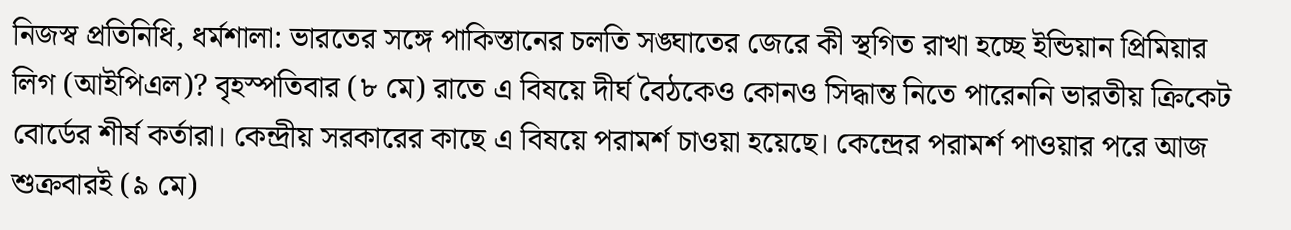নিজস্ব প্রতিনিধি, ধর্মশালা: ভারতের সঙ্গে পাকিস্তানের চলতি সঙ্ঘাতের জেরে কী স্থগিত রাখা হচ্ছে ইন্ডিয়ান প্রিমিয়ার লিগ (আইপিএল)? বৃহস্পতিবার (৮ মে) রাতে এ বিষয়ে দীর্ঘ বৈঠকেও কোনও সিদ্ধান্ত নিতে পারেননি ভারতীয় ক্রিকেট বোর্ডের শীর্ষ কর্তারা। কেন্দ্রীয় সরকারের কাছে এ বিষয়ে পরামর্শ চাওয়া হয়েছে। কেন্দ্রের পরামর্শ পাওয়ার পরে আজ শুক্রবারই (৯ মে)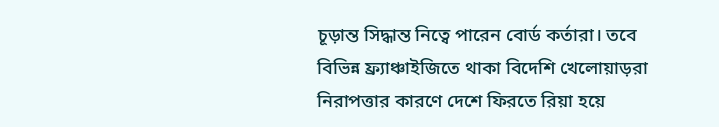চূড়ান্ত সিদ্ধান্ত নিত্বে পারেন বোর্ড কর্তারা। তবে বিভিন্ন ফ্র্যাঞ্চাইজিতে থাকা বিদেশি খেলোয়াড়রা নিরাপত্তার কারণে দেশে ফিরতে রিয়া হয়ে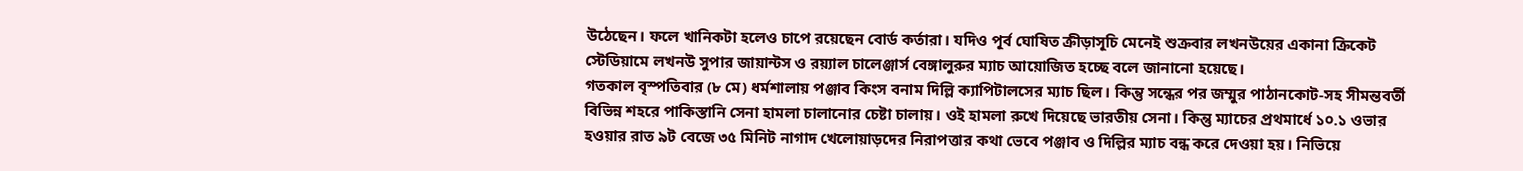উঠেছেন। ফলে খানিকটা হলেও চাপে রয়েছেন বোর্ড কর্তারা। যদিও পূর্ব ঘোষিত ক্রীড়াসূচি মেনেই শুক্রবার লখনউয়ের একানা ক্রিকেট স্টেডিয়ামে লখনউ সুপার জায়ান্টস ও রয়্যাল চালেঞ্জার্স বেঙ্গালুরুর ম্যাচ আয়োজিত হচ্ছে বলে জানানো হয়েছে।
গতকাল বৃস্পতিবার (৮ মে) ধর্মশালায় পঞ্জাব কিংস বনাম দিল্লি ক্যাপিটালসের ম্যাচ ছিল। কিন্তু সন্ধের পর জম্মুর পাঠানকোট-সহ সীমন্তবর্তী বিভিন্ন শহরে পাকিস্তানি সেনা হামলা চালানোর চেষ্টা চালায়। ওই হামলা রুখে দিয়েছে ভারতীয় সেনা। কিন্তু ম্যাচের প্রথমার্ধে ১০.১ ওভার হওয়ার রাত ৯ট বেজে ৩৫ মিনিট নাগাদ খেলোয়াড়দের নিরাপত্তার কথা ভেবে পঞ্জাব ও দিল্লির ম্যাচ বন্ধ করে দেওয়া হয়। নিভিয়ে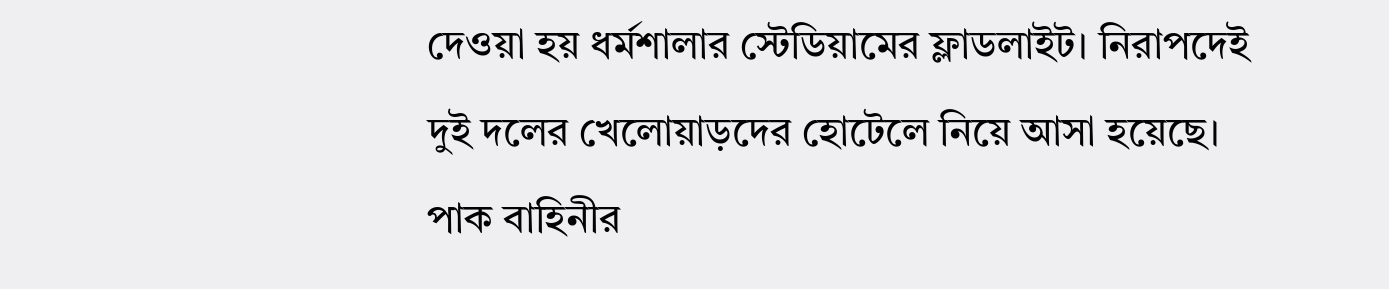দেওয়া হয় ধর্মশালার স্টেডিয়ামের ফ্লাডলাইট। নিরাপদেই দুই দলের খেলোয়াড়দের হোটেলে নিয়ে আসা হয়েছে। পাক বাহিনীর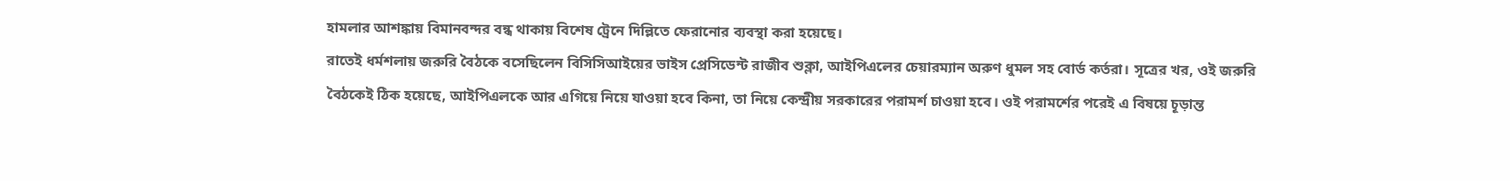হামলার আশঙ্কায় বিমানবন্দর বন্ধ থাকায় বিশেষ ট্রেনে দিল্লিতে ফেরানোর ব্যবস্থা করা হয়েছে।
রাতেই ধর্মশলায় জরুরি বৈঠকে বসেছিলেন বিসিসিআইয়ের ভাইস প্রেসিডেন্ট রাজীব শুক্লা, আইপিএলের চেয়ারম্যান অরুণ ধুমল সহ বোর্ড কর্তরা। সূত্রের খর, ওই জরুরি বৈঠকেই ঠিক হয়েছে, আইপিএলকে আর এগিয়ে নিয়ে যাওয়া হবে কিনা, তা নিয়ে কেন্দ্রীয় সরকারের পরামর্শ চাওয়া হবে। ওই পরামর্শের পরেই এ বিষয়ে চূড়ান্ত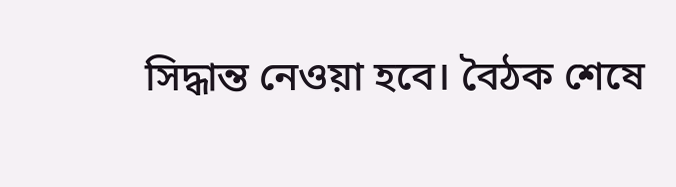সিদ্ধান্ত নেওয়া হবে। বৈঠক শেষে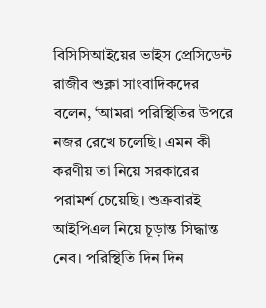বিসিসিআইয়ের ভাইস প্রেসিডেন্ট রাজীব শুক্লা সাংবাদিকদের বলেন, ‘আমরা পরিস্থিতির উপরে নজর রেখে চলেছি। এমন কী করণীয় তা নিয়ে সরকারের পরামর্শ চেয়েছি। শুক্রবারই আইপিএল নিয়ে চূড়ান্ত সিদ্ধান্ত নেব। পরিস্থিতি দিন দিন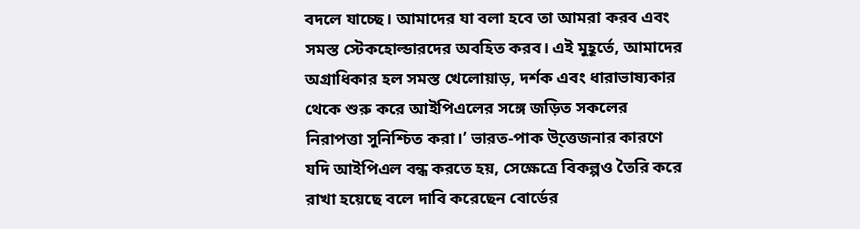বদলে যাচ্ছে। আমাদের যা বলা হবে তা আমরা করব এবং সমস্ত স্টেকহোল্ডারদের অবহিত করব। এই মুহূর্তে, আমাদের অগ্রাধিকার হল সমস্ত খেলোয়াড়, দর্শক এবং ধারাভাষ্যকার থেকে শুরু করে আইপিএলের সঙ্গে জড়িত সকলের নিরাপত্তা সুনিশ্চিত করা।’ ভারত-পাক উ্ত্তেজনার কারণে যদি আইপিএল বন্ধ করতে হয়, সেক্ষেত্রে বিকল্পও তৈরি করে রাখা হয়েছে বলে দাবি করেছেন বোর্ডের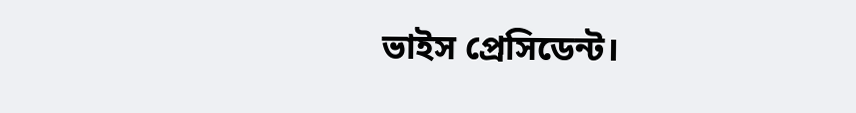ভাইস প্রেসিডেন্ট।